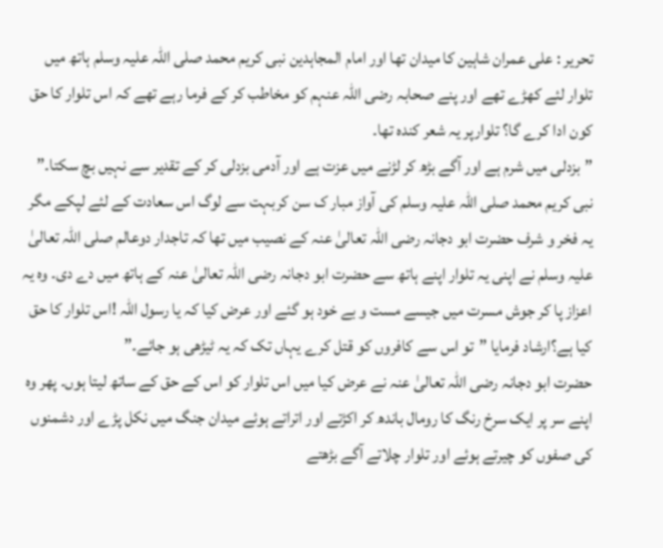تحریر : علی عمران شاہین کا میدان تھا اور امام المجاہدین نبی کریم محمد صلی اللہ علیہ وسلم ہاتھ میں تلوار لئے کھڑے تھے اور پنے صحابہ رضی اللہ عنہم کو مخاطب کر کے فرما رہے تھے کہ اس تلوار کا حق کون ادا کرے گا؟ تلوارپر یہ شعر کندہ تھا۔
”بزدلی میں شرم ہے اور آگے بڑھ کر لڑنے میں عزت ہے اور آدمی بزدلی کر کے تقدیر سے نہیں بچ سکتا۔” نبی کریم محمد صلی اللہ علیہ وسلم کی آواز مبار ک سن کربہت سے لوگ اس سعادت کے لئے لپکے مگر یہ فخر و شرف حضرت ابو دجانہ رضی اللہ تعالیٰ عنہ کے نصیب میں تھا کہ تاجدار دوعالم صلی اللہ تعالیٰ علیہ وسلم نے اپنی یہ تلوار اپنے ہاتھ سے حضرت ابو دجانہ رضی اللہ تعالیٰ عنہ کے ہاتھ میں دے دی۔ وہ یہ اعزاز پا کر جوش مسرت میں جیسے مست و بے خود ہو گئے اور عرض کیا کہ یا رسول اللہ !اس تلوار کا حق کیا ہے؟ارشاد فرمایا ”تو اس سے کافروں کو قتل کرے یہاں تک کہ یہ ٹیڑھی ہو جائے۔”
حضرت ابو دجانہ رضی اللہ تعالیٰ عنہ نے عرض کیا میں اس تلوار کو اس کے حق کے ساتھ لیتا ہوں۔ پھر وہ اپنے سر پر ایک سرخ رنگ کا رومال باندھ کر اکڑتے اور اتراتے ہوئے میدان جنگ میں نکل پڑے اور دشمنوں کی صفوں کو چیرتے ہوئے اور تلوار چلاتے آگے بڑھتے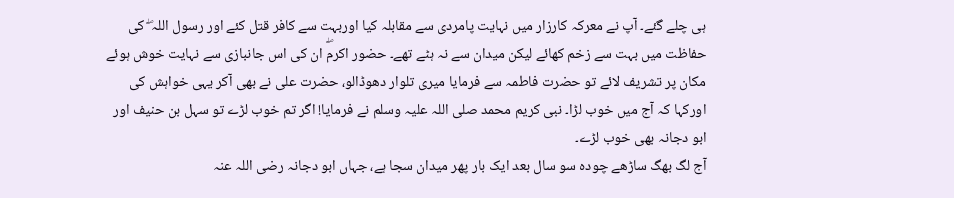ہی چلے گئے۔ آپ نے معرکہ کارزار میں نہایت پامردی سے مقابلہ کیا اوربہت سے کافر قتل کئے اور رسول اللہ ۖ کی حفاظت میں بہت سے زخم کھائے لیکن میدان سے نہ ہٹے تھے۔ حضور اکرمۖ ان کی اس جانبازی سے نہایت خوش ہوئے مکان پر تشریف لائے تو حضرت فاطمہ سے فرمایا میری تلوار دھوڈالو، حضرت علی نے بھی آکر یہی خواہش کی اورکہا کہ آج میں خوب لڑا۔ نبی کریم محمد صلی اللہ علیہ وسلم نے فرمایا! اگر تم خوب لڑے تو سہل بن حنیف اور ابو دجانہ بھی خوب لڑے۔
آج لگ بھگ ساڑھے چودہ سو سال بعد ایک بار پھر میدان سجا ہے، جہاں ابو دجانہ رضی اللہ عنہ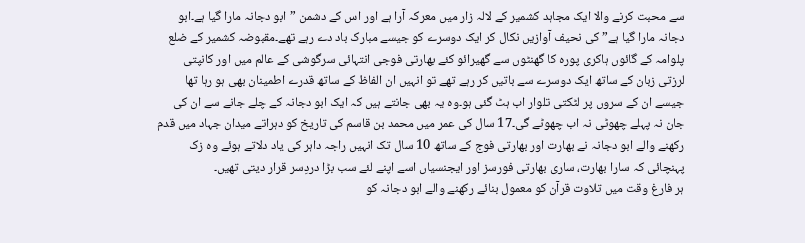سے محبت کرنے والا ایک مجاہد کشمیر کے لالہ زار میں معرکہ آرا ہے اور اس کے دشمن ”ابو دجانہ مارا گیا ہے۔ابو دجانہ مارا گیا ہے” کی نحیف آوازیں نکال کر ایک دوسرے کو جیسے مبارک باد دے رہے تھے۔مقبوضہ کشمیر کے ضلع پلوامہ کے گائوں ہاکری پورہ کا گھنٹوں سے گھیرائو کئے بھارتی فوجی انتہائی سرگوشی کے عالم میں اور کانپتی لرزتی زبان کے ساتھ ایک دوسرے سے باتیں کر رہے تھے تو انہیں ان الفاظ کے ساتھ قدرے اطمینان بھی ہو رہا تھا جیسے ان کے سروں پر لٹکتی تلوار اب ہٹ گئی ہو۔وہ یہ بھی جانتے ہیں کہ ایک ابو دجانہ کے چلے جانے سے ان کی جان نہ پہلے چھوٹی نہ اب چھوٹے گی۔17 سال کی عمر میں محمد بن قاسم کی تاریخ کو دہراتے میدان جہاد میں قدم رکھنے والے ابو دجانہ نے بھارت اور بھارتی فوج کے ساتھ 10 سال تک انہیں راجہ داہر کی یاد دلاتے ہوئے وہ زک پہنچائی کہ سارا بھارت، ساری بھارتی فورسز اور ایجنسیاں اسے اپنے لئے سب بڑا دردِسر قرار دیتی تھیں۔
ہر فارغ وقت میں تلاوت قرآن کو معمول بنائے رکھنے والے ابو دجانہ کو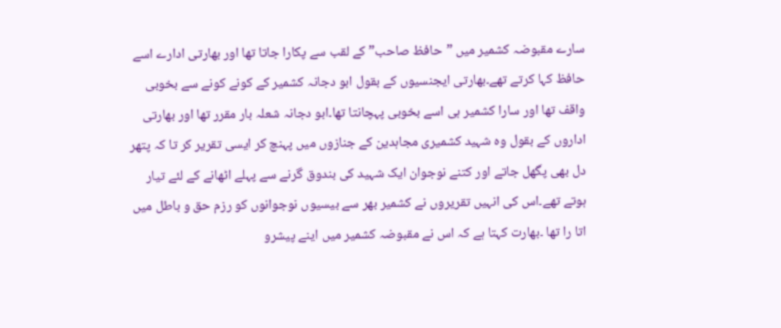سارے مقبوضہ کشمیر میں ”حافظ صاحب” کے لقب سے پکارا جاتا تھا اور بھارتی ادارے اسے حافظ کہا کرتے تھے۔بھارتی ایجنسیوں کے بقول ابو دجانہ کشمیر کے کونے کونے سے بخوبی واقف تھا اور سارا کشمیر ہی اسے بخوبی پہچانتا تھا۔ابو دجانہ شعلہ بار مقرر تھا اور بھارتی اداروں کے بقول وہ شہید کشمیری مجاہدین کے جنازوں میں پہنچ کر ایسی تقریر کر تا کہ پتھر دل بھی پگھل جاتے اور کتنے نوجوان ایک شہید کی بندوق گرنے سے پہلے اٹھانے کے لئے تیار ہوتے تھے۔اس کی انہیں تقریروں نے کشمیر بھر سے بیسیوں نوجوانوں کو رزم حق و باطل میں اتا را تھا ۔بھارت کہتا ہے کہ اس نے مقبوضہ کشمیر میں اینے پیشرو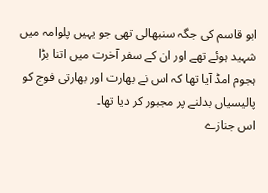ابو قاسم کی جگہ سنبھالی تھی جو یہیں پلوامہ میں شہید ہوئے تھے اور ان کے سفر آخرت میں اتنا بڑا ہجوم امڈ آیا تھا کہ اس نے بھارت اور بھارتی فوج کو پالیسیاں بدلنے پر مجبور کر دیا تھا۔
اس جنازے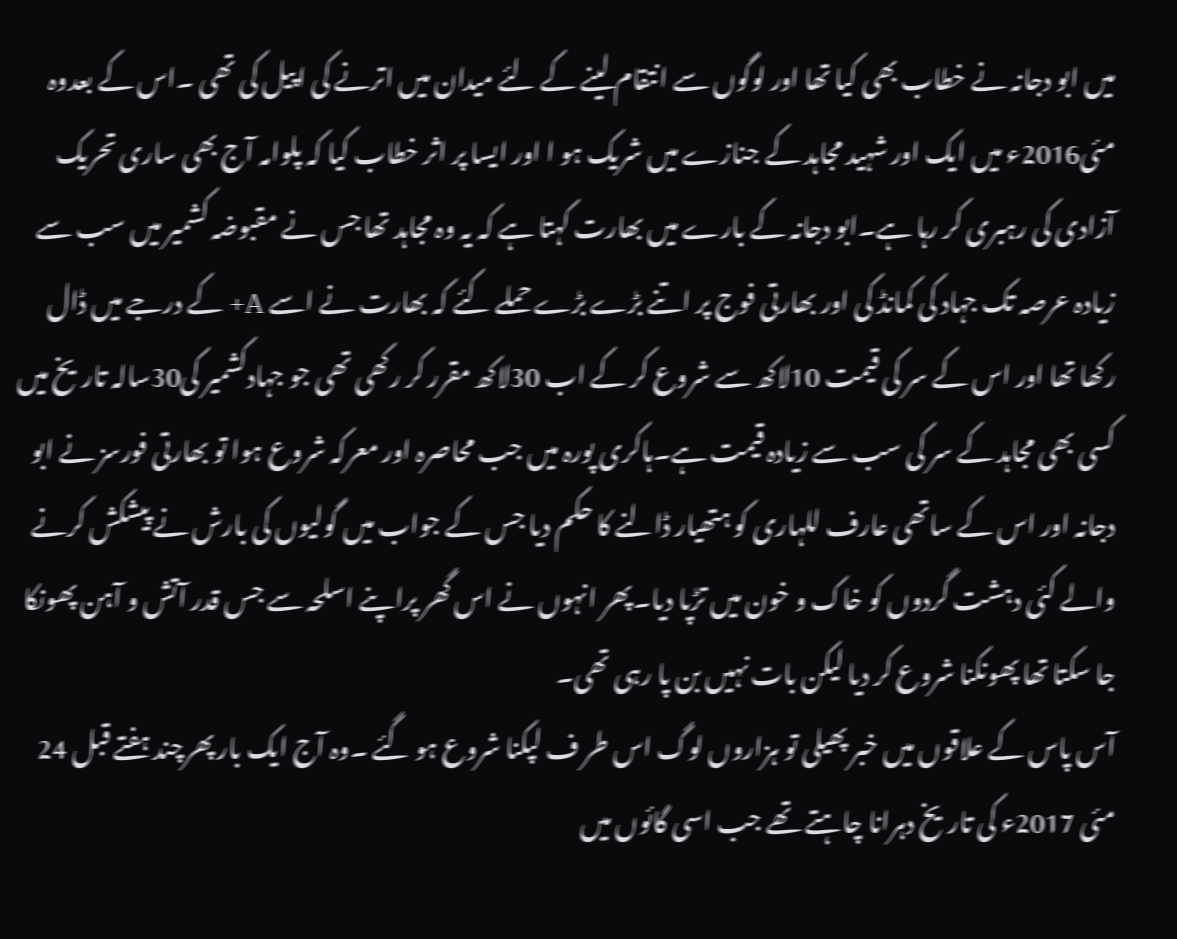میں ابو دجانہ نے خطاب بھی کیا تھا اور لوگوں سے انتقام لینے کے لئے میدان میں اترنے کی اپیل کی تھی ۔اس کے بعدوہ مئی2016ء میں ایک اور شہید مجاہد کے جنازے میں شریک ہو ا اور ایسا پر اثر خطاب کیا کہ پلوامہ آج بھی ساری تحریک آزادی کی رہبری کر رہا ہے۔ابو دجانہ کے بارے میں بھارت کہتا ہے کہ یہ وہ مجاہد تھا جس نے مقبوضہ کشمیر میں سب سے زیادہ عرصہ تک جہاد کی کمانڈ کی اور بھارتی فوج پر اتنے بڑے بڑے حملے کئے کہ بھارت نے اسے A+ کے درجے میں ڈال رکھا تھا اور اس کے سر کی قیمت 10لاکھ سے شروع کر کے اب 30لاکھ مقرر کر رکھی تھی جو جہادکشمیر کی30سالہ تاریخ میں کسی بھی مجاہد کے سر کی سب سے زیادہ قیمت ہے۔ہاکری پورہ میں جب محاصرہ اور معرکہ شروع ہوا تو بھارتی فورسز نے ابو دجانہ اور اس کے ساتھی عارف للہاری کو ہتھیار ڈالنے کا حکم دیا جس کے جواب میں گولیوں کی بارش نے پیشکش کرنے والے کئی دہشت گردوں کو خاک و خون میں تڑپا دیا۔پھر انہوں نے اس گھر پراپنے اسلحہ سے جس قدر آتش و آہن پھونکا جا سکتا تھا پھونکنا شروع کر دیا لیکن بات نہیں بن پا رہی تھی۔
آس پاس کے علاقوں میں خبر پھیلی تو ہزاروں لوگ اس طر ف لپکنا شروع ہو گئے ۔وہ آج ایک بار پھرچند ہفتے قبل 24 مئی 2017ء کی تاریخ دہرانا چاہتے تھے جب اسی گائوں میں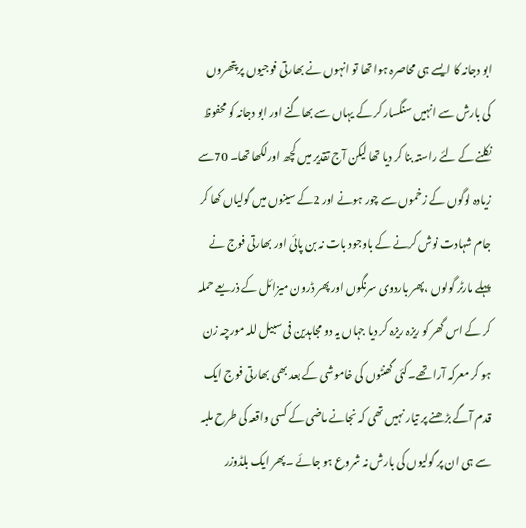ابو دجانہ کا ایسے ہی محاصرہ ہوا تھا تو انہوں نے بھارتی فوجیوں پر پتھروں کی بارش سے انہیں سنگسار کر کے یہاں سے بھاگنے اور ابو دجانہ کو محفوظ نکلنے کے لئے راستہ بنا کر دیا تھا لیکن آج تقدیر میں کچھ اورلکھا تھا۔ 70سے زیادہ لوگوں کے زخموں سے چور ہونے اور 2کے سینوں میں گولیاں کھا کر جام شہادت نوش کرنے کے باوجود بات نہ بن پائی اور بھارتی فوج نے پہلے مارٹر گولوں ،پھر باردوی سرنگوں اور پھر ڈرون میزائل کے ذریعے حملہ کر کے اس گھر کو ریزہ ریزہ کر دیا جہاں یہ دو مجاہدین فی سبیل للہ مورچہ زن ہو کر معرکہ آرا تھے۔کئی گھنٹوں کی خاموشی کے بعد بھی بھارتی فوج ایک قدم آگے بڑھنے پر تیار نہیں تھی کہ نجانے ماضی کے کسی واقعہ کی طرح ملبہ سے ہی ان پر گولیوں کی بارش نہ شروع ہو جائے ۔پھر ایک بلڈوزر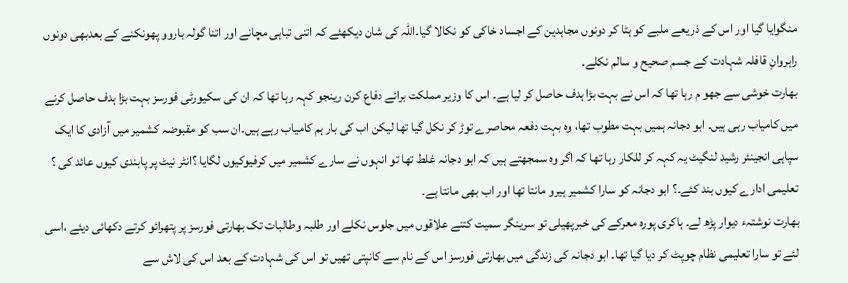منگوایا گیا اور اس کے ذریعے ملبے کو ہٹا کر دونوں مجاہدین کے اجساد خاکی کو نکالا گیا۔اللہ کی شان دیکھئے کہ اتنی تباہی مچانے اور اتنا گولہ باروو پھونکنے کے بعدبھی دونوں راہروانِ قافلہ شہادت کے جسم صحیح و سالم نکلے۔
بھارت خوشی سے جھو م رہا تھا کہ اس نے بہت بڑا ہدف حاصل کر لیا ہے۔ اس کا وزیر مملکت برائے دفاع کرن رینجو کہہ رہا تھا کہ ان کی سکیورٹی فورسز بہت بڑا ہدف حاصل کرنے میں کامیاب رہی ہیں۔ ابو دجانہ ہمیں بہت مطوب تھا، وہ بہت دفعہ محاصرے توڑ کر نکل گیا تھا لیکن اب کی بار ہم کامیاب رہے ہیں۔ان سب کو مقبوضہ کشمیر میں آزادی کا ایک سپاہی انجینئر رشید لنگیٹ یہ کہہ کر للکار رہا تھا کہ اگر وہ سمجھتے ہیں کہ ابو دجانہ غلط تھا تو انہوں نے سارے کشمیر میں کرفیوکیوں لگایا ؟انٹر نیٹ پر پابندی کیوں عائد کی ؟ تعلیمی ادارے کیوں بند کئے۔؟ ابو دجانہ کو سارا کشمیر ہیرو مانتا تھا اور اب بھی مانتا ہے۔
بھارت نوشتہء دیوار پڑھ لے۔ ہاکری پورہ معرکے کی خبرپھیلی تو سرینگر سمیت کتنے علاقوں میں جلوس نکلے اور طلبہ وطالبات تک بھارتی فورسز پر پتھرائو کرتے دکھائی دیئے ،اسی لئے تو سارا تعلیمی نظام چوپٹ کر دیا گیا تھا۔ ابو دجانہ کی زندگی میں بھارتی فورسز اس کے نام سے کانپتی تھیں تو اس کی شہادت کے بعد اس کی لاش سے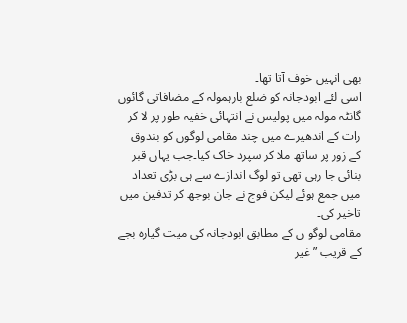بھی انہیں خوف آتا تھا۔
اسی لئے ابودجانہ کو ضلع بارہمولہ کے مضافاتی گائوں گانٹہ مولہ میں پولیس نے انتہائی خفیہ طور پر لا کر رات کے اندھیرے میں چند مقامی لوگوں کو بندوق کے زور پر ساتھ ملا کر سپرد خاک کیا۔جب یہاں قبر بنائی جا رہی تھی تو لوگ اندازے سے ہی بڑی تعداد میں جمع ہوئے لیکن فوج نے جان بوجھ کر تدفین میں تاخیر کی۔
مقامی لوگو ں کے مطابق ابودجانہ کی میت گیارہ بجے کے قریب ”غیر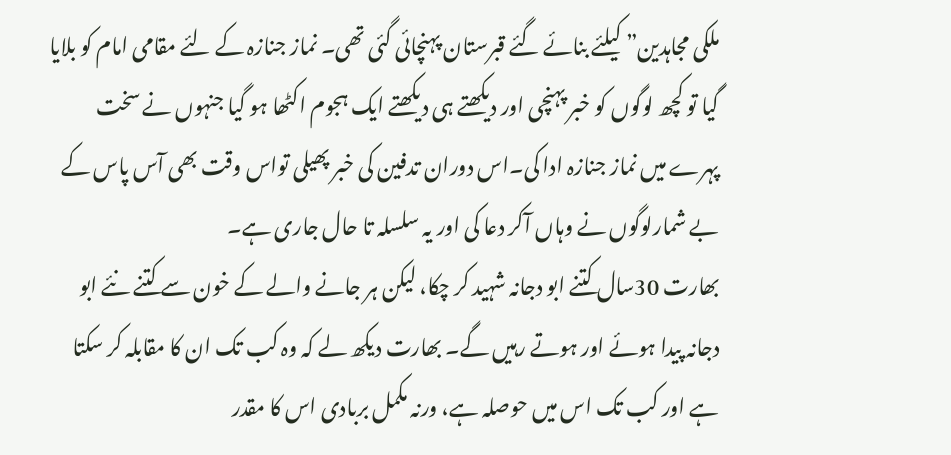ملکی مجاہدین” کیلئے بنائے گئے قبرستان پہنچائی گئی تھی۔ نماز جنازہ کے لئے مقامی امام کو بلایا گیا تو کچھ لوگوں کو خبر پہنچی اور دیکھتے ہی دیکھتے ایک ہجوم اکٹھا ہو گیا جنہوں نے سخت پہرے میں نماز جنازہ ادا کی۔اس دوران تدفین کی خبر پھیلی تواس وقت بھی آس پاس کے بے شمارلوگوں نے وہاں آکر دعا کی اور یہ سلسلہ تا حال جاری ہے۔
بھارت 30سال کتنے ابو دجانہ شہید کر چکا، لیکن ہر جانے والے کے خون سے کتنے نئے ابو دجانہ پیدا ہوئے اور ہوتے رہیں گے۔ بھارت دیکھ لے کہ وہ کب تک ان کا مقابلہ کر سکتا ہے اور کب تک اس میں حوصلہ ہے، ورنہ مکمل بربادی اس کا مقدر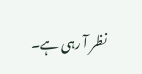نظر آ رہی ہے۔